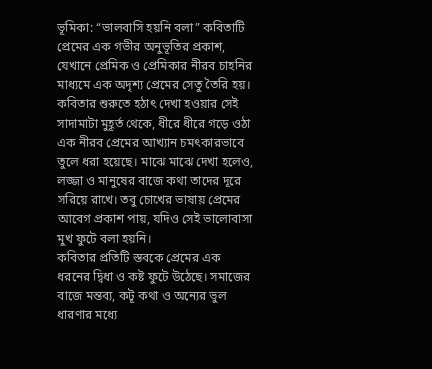ভূমিকা: “ভালবাসি হয়নি বলা” কবিতাটি প্রেমের এক গভীর অনুভূতির প্রকাশ, যেখানে প্রেমিক ও প্রেমিকার নীরব চাহনির মাধ্যমে এক অদৃশ্য প্রেমের সেতু তৈরি হয়। কবিতার শুরুতে হঠাৎ দেখা হওয়ার সেই সাদামাটা মুহূর্ত থেকে, ধীরে ধীরে গড়ে ওঠা এক নীরব প্রেমের আখ্যান চমৎকারভাবে তুলে ধরা হয়েছে। মাঝে মাঝে দেখা হলেও, লজ্জা ও মানুষের বাজে কথা তাদের দূরে সরিয়ে রাখে। তবু চোখের ভাষায় প্রেমের আবেগ প্রকাশ পায়, যদিও সেই ভালোবাসা মুখ ফুটে বলা হয়নি।
কবিতার প্রতিটি স্তবকে প্রেমের এক ধরনের দ্বিধা ও কষ্ট ফুটে উঠেছে। সমাজের বাজে মন্তব্য, কটূ কথা ও অন্যের ভুল ধারণার মধ্যে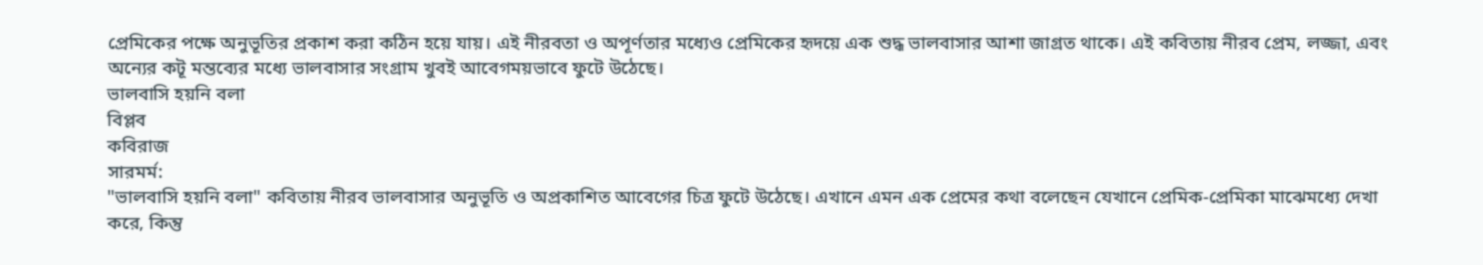প্রেমিকের পক্ষে অনুভূতির প্রকাশ করা কঠিন হয়ে যায়। এই নীরবতা ও অপূর্ণতার মধ্যেও প্রেমিকের হৃদয়ে এক শুদ্ধ ভালবাসার আশা জাগ্রত থাকে। এই কবিতায় নীরব প্রেম, লজ্জা, এবং অন্যের কটূ মন্তব্যের মধ্যে ভালবাসার সংগ্রাম খুবই আবেগময়ভাবে ফুটে উঠেছে।
ভালবাসি হয়নি বলা
বিপ্লব
কবিরাজ
সারমর্ম:
"ভালবাসি হয়নি বলা" কবিতায় নীরব ভালবাসার অনুভূতি ও অপ্রকাশিত আবেগের চিত্র ফুটে উঠেছে। এখানে এমন এক প্রেমের কথা বলেছেন যেখানে প্রেমিক-প্রেমিকা মাঝেমধ্যে দেখা করে, কিন্তু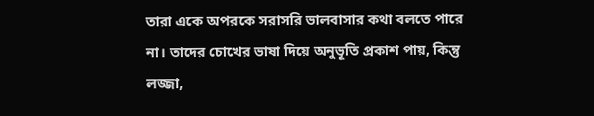তারা একে অপরকে সরাসরি ভালবাসার কথা বলতে পারে না। তাদের চোখের ভাষা দিয়ে অনুভূতি প্রকাশ পায়, কিন্তু লজ্জা,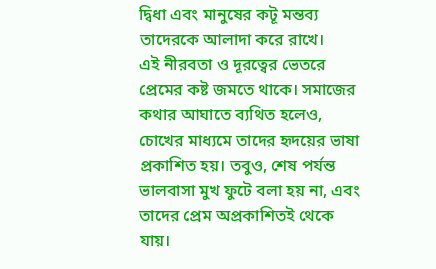দ্বিধা এবং মানুষের কটূ মন্তব্য তাদেরকে আলাদা করে রাখে।
এই নীরবতা ও দূরত্বের ভেতরে প্রেমের কষ্ট জমতে থাকে। সমাজের কথার আঘাতে ব্যথিত হলেও, চোখের মাধ্যমে তাদের হৃদয়ের ভাষা প্রকাশিত হয়। তবুও, শেষ পর্যন্ত ভালবাসা মুখ ফুটে বলা হয় না, এবং তাদের প্রেম অপ্রকাশিতই থেকে যায়।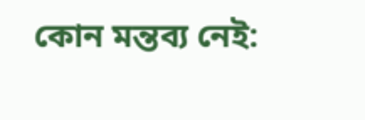কোন মন্তব্য নেই: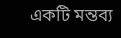একটি মন্তব্য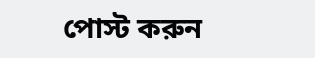পোস্ট করুন